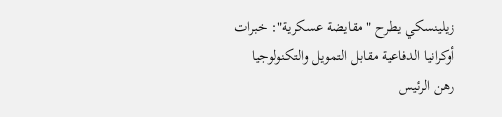زيلينسكي يطرح "مقايضة عسكرية": خبرات أوكرانيا الدفاعية مقابل التمويل والتكنولوجيا
رهن الرئيس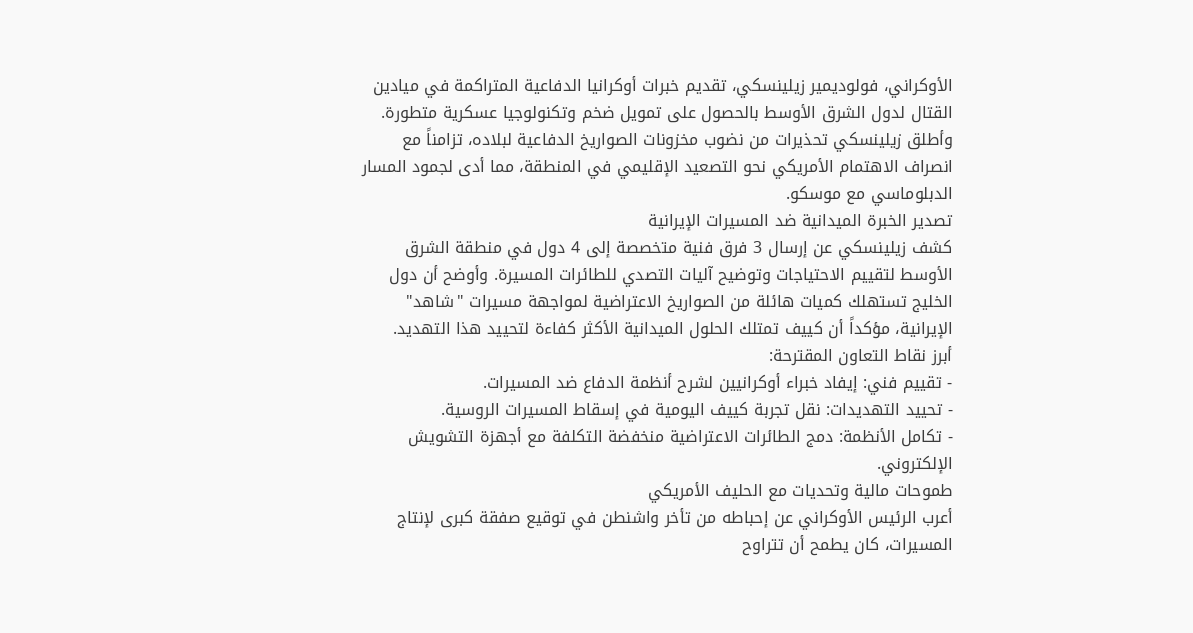الأوكراني، فولوديمير زيلينسكي، تقديم خبرات أوكرانيا الدفاعية المتراكمة في ميادين القتال لدول الشرق الأوسط بالحصول على تمويل ضخم وتكنولوجيا عسكرية متطورة. وأطلق زيلينسكي تحذيرات من نضوب مخزونات الصواريخ الدفاعية لبلاده، تزامناً مع انصراف الاهتمام الأمريكي نحو التصعيد الإقليمي في المنطقة، مما أدى لجمود المسار الدبلوماسي مع موسكو.
تصدير الخبرة الميدانية ضد المسيرات الإيرانية
كشف زيلينسكي عن إرسال 3 فرق فنية متخصصة إلى 4 دول في منطقة الشرق الأوسط لتقييم الاحتياجات وتوضيح آليات التصدي للطائرات المسيرة. وأوضح أن دول الخليج تستهلك كميات هائلة من الصواريخ الاعتراضية لمواجهة مسيرات "شاهد" الإيرانية، مؤكداً أن كييف تمتلك الحلول الميدانية الأكثر كفاءة لتحييد هذا التهديد.
أبرز نقاط التعاون المقترحة:
- تقييم فني: إيفاد خبراء أوكرانيين لشرح أنظمة الدفاع ضد المسيرات.
- تحييد التهديدات: نقل تجربة كييف اليومية في إسقاط المسيرات الروسية.
- تكامل الأنظمة: دمج الطائرات الاعتراضية منخفضة التكلفة مع أجهزة التشويش الإلكتروني.
طموحات مالية وتحديات مع الحليف الأمريكي
أعرب الرئيس الأوكراني عن إحباطه من تأخر واشنطن في توقيع صفقة كبرى لإنتاج المسيرات، كان يطمح أن تتراوح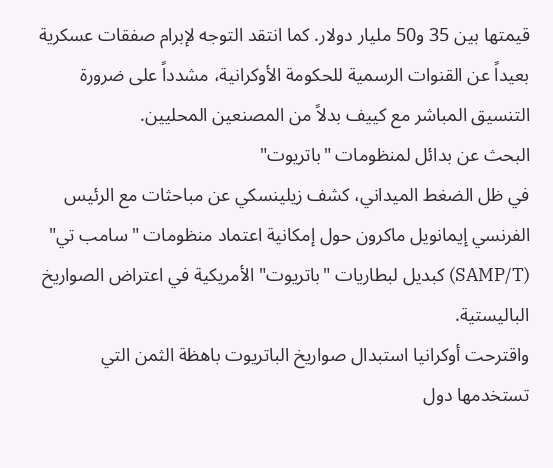قيمتها بين 35 و50 مليار دولار. كما انتقد التوجه لإبرام صفقات عسكرية بعيداً عن القنوات الرسمية للحكومة الأوكرانية، مشدداً على ضرورة التنسيق المباشر مع كييف بدلاً من المصنعين المحليين.
البحث عن بدائل لمنظومات "باتريوت"
في ظل الضغط الميداني، كشف زيلينسكي عن مباحثات مع الرئيس الفرنسي إيمانويل ماكرون حول إمكانية اعتماد منظومات "سامب تي" (SAMP/T) كبديل لبطاريات "باتريوت" الأمريكية في اعتراض الصواريخ الباليستية.
واقترحت أوكرانيا استبدال صواريخ الباتريوت باهظة الثمن التي تستخدمها دول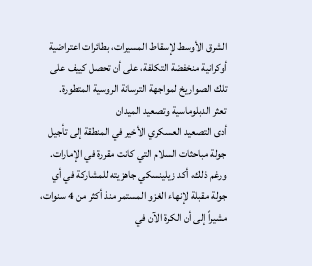الشرق الأوسط لإسقاط المسيرات، بطائرات اعتراضية أوكرانية منخفضة التكلفة، على أن تحصل كييف على تلك الصواريخ لمواجهة الترسانة الروسية المتطورة.
تعثر الدبلوماسية وتصعيد الميدان
أدى التصعيد العسكري الأخير في المنطقة إلى تأجيل جولة مباحثات السلام التي كانت مقررة في الإمارات. ورغم ذلك، أكد زيلينسكي جاهزيته للمشاركة في أي جولة مقبلة لإنهاء الغزو المستمر منذ أكثر من 4 سنوات، مشيراً إلى أن الكرة الآن في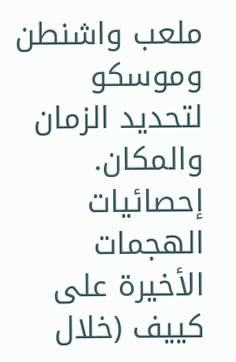ملعب واشنطن وموسكو لتحديد الزمان والمكان.
إحصائيات الهجمات الأخيرة على كييف (خلال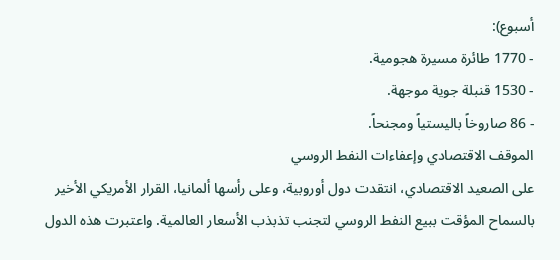أسبوع):
- 1770 طائرة مسيرة هجومية.
- 1530 قنبلة جوية موجهة.
- 86 صاروخاً باليستياً ومجنحاً.
الموقف الاقتصادي وإعفاءات النفط الروسي
على الصعيد الاقتصادي، انتقدت دول أوروبية، وعلى رأسها ألمانيا، القرار الأمريكي الأخير بالسماح المؤقت ببيع النفط الروسي لتجنب تذبذب الأسعار العالمية. واعتبرت هذه الدول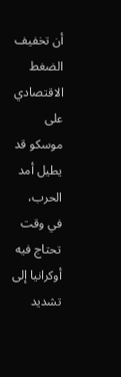أن تخفيف الضغط الاقتصادي على موسكو قد يطيل أمد الحرب، في وقت تحتاج فيه أوكرانيا إلى تشديد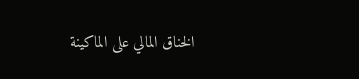الخناق المالي على الماكينة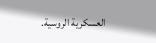العسكرية الروسية.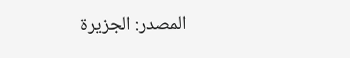المصدر: الجزيرة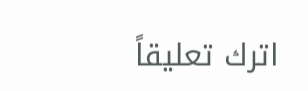اترك تعليقاً